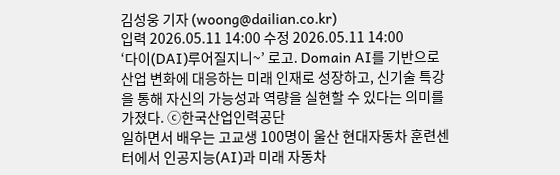김성웅 기자 (woong@dailian.co.kr)
입력 2026.05.11 14:00 수정 2026.05.11 14:00
‘다이(DAI)루어질지니~’ 로고. Domain AI를 기반으로 산업 변화에 대응하는 미래 인재로 성장하고, 신기술 특강을 통해 자신의 가능성과 역량을 실현할 수 있다는 의미를 가졌다. ⓒ한국산업인력공단
일하면서 배우는 고교생 100명이 울산 현대자동차 훈련센터에서 인공지능(AI)과 미래 자동차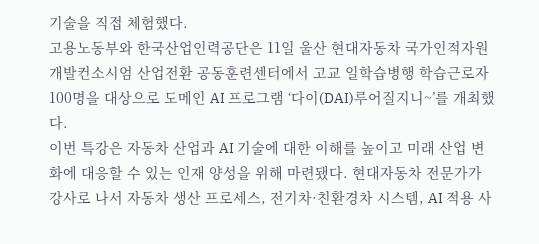기술을 직접 체험했다.
고용노동부와 한국산업인력공단은 11일 울산 현대자동차 국가인적자원개발컨소시엄 산업전환 공동훈련센터에서 고교 일학습병행 학습근로자 100명을 대상으로 도메인 AI 프로그램 ‘다이(DAI)루어질지니~’를 개최했다.
이번 특강은 자동차 산업과 AI 기술에 대한 이해를 높이고 미래 산업 변화에 대응할 수 있는 인재 양성을 위해 마련됐다. 현대자동차 전문가가 강사로 나서 자동차 생산 프로세스, 전기차·친환경차 시스템, AI 적용 사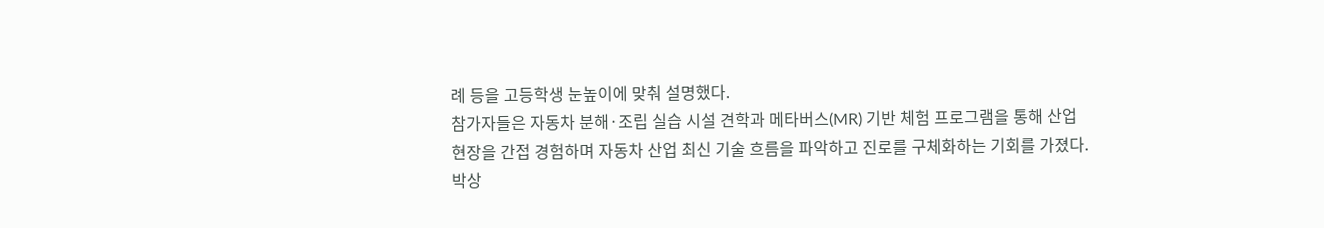례 등을 고등학생 눈높이에 맞춰 설명했다.
참가자들은 자동차 분해·조립 실습 시설 견학과 메타버스(MR) 기반 체험 프로그램을 통해 산업현장을 간접 경험하며 자동차 산업 최신 기술 흐름을 파악하고 진로를 구체화하는 기회를 가졌다.
박상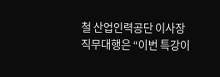철 산업인력공단 이사장 직무대행은 “이번 특강이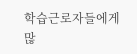학습근로자들에게 많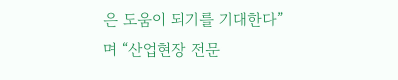은 도움이 되기를 기대한다”며 “산업현장 전문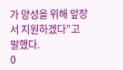가 양성을 위해 앞장서 지원하겠다”고 말했다.
0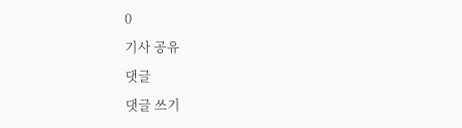0
기사 공유
댓글
댓글 쓰기